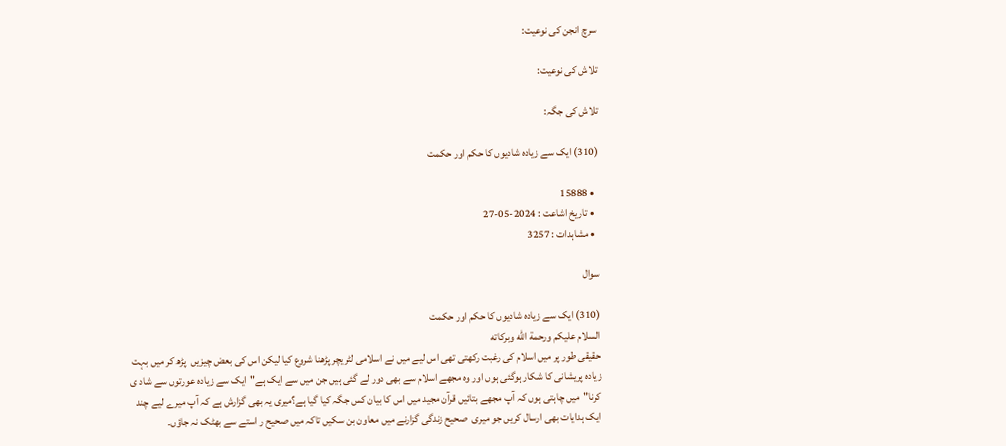سرچ انجن کی نوعیت:

تلاش کی نوعیت:

تلاش کی جگہ:

(310) ایک سے زیادہ شادیوں کا حکم اور حکمت

  • 15888
  • تاریخ اشاعت : 2024-05-27
  • مشاہدات : 3257

سوال

(310) ایک سے زیادہ شادیوں کا حکم اور حکمت
السلام عليكم ورحمة الله وبركاته
حقیقی طور پر میں اسلام کی رغبت رکھتی تھی اس لیے میں نے اسلامی لٹریچر پڑھنا شروع کیا لیکن اس کی بعض چیزیں  پڑھ کر میں بہت زیادہ پریشانی کا شکار ہوگئی ہوں اور وہ مجھے اسلام سے بھی دور لے گئی ہیں جن میں سے ایک ہے"ایک سے زیادہ عورتوں سے شاد ی کرنا"میں چاہتی ہوں کہ آپ مجھے بتائیں قرآن مجید میں اس کا بیان کس جگہ کیا گیا ہے؟میری یہ بھی گزارش ہے کہ آپ میرے لیے چند ایک ہدایات بھی ارسال کریں جو میری  صحیح زندگی گزارنے میں معاون بن سکیں تاکہ میں صحیح ر استے سے بھٹک نہ جاؤں۔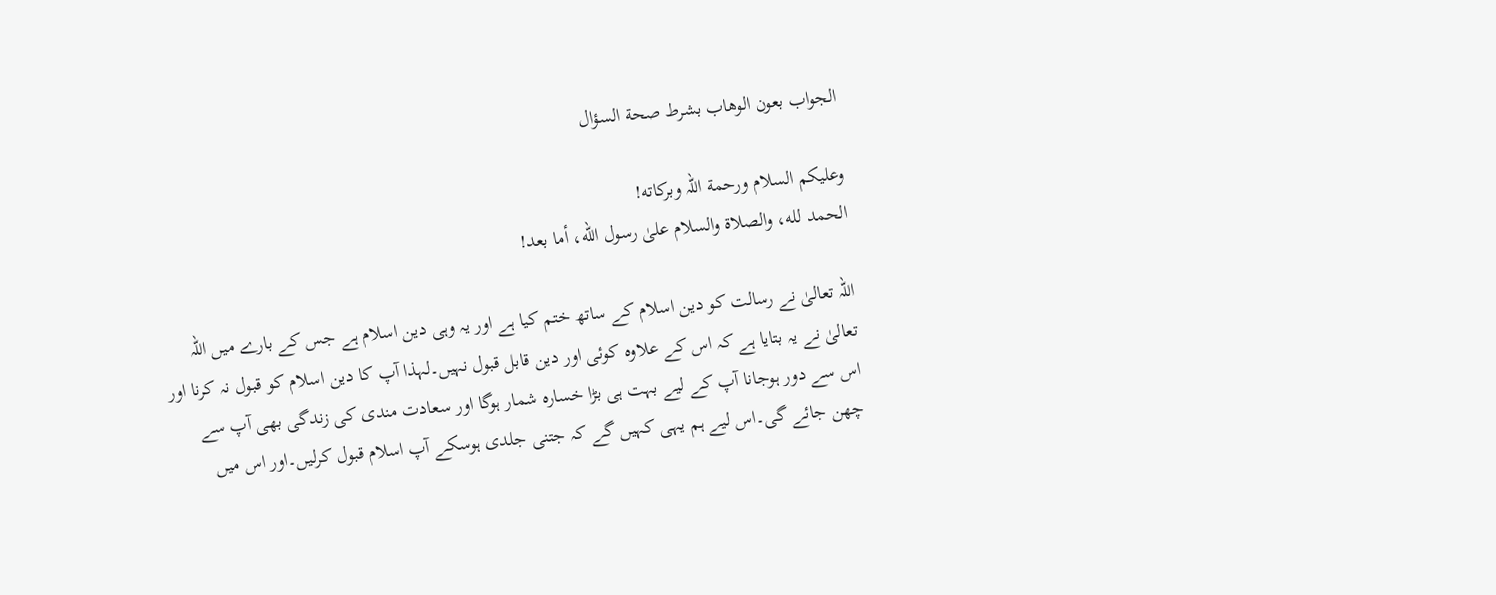الجواب بعون الوهاب بشرط صحة السؤال

وعلیکم السلام ورحمة اللہ وبرکاته!
الحمد لله، والصلاة والسلام علىٰ رسول الله، أما بعد!

اللہ تعالیٰ نے رسالت کو دین اسلام کے ساتھ ختم کیا ہے اور یہ وہی دین اسلام ہے جس کے بارے میں اللہ تعالیٰ نے یہ بتایا ہے کہ اس کے علاوہ کوئی اور دین قابل قبول نہیں۔لہذا آپ کا دین اسلام کو قبول نہ کرنا اور اس سے دور ہوجانا آپ کے لیے بہت ہی بڑا خسارہ شمار ہوگا اور سعادت مندی کی زندگی بھی آپ سے چھن جائے گی۔اس لیے ہم یہی کہیں گے کہ جتنی جلدی ہوسکے آپ اسلام قبول کرلیں۔اور اس میں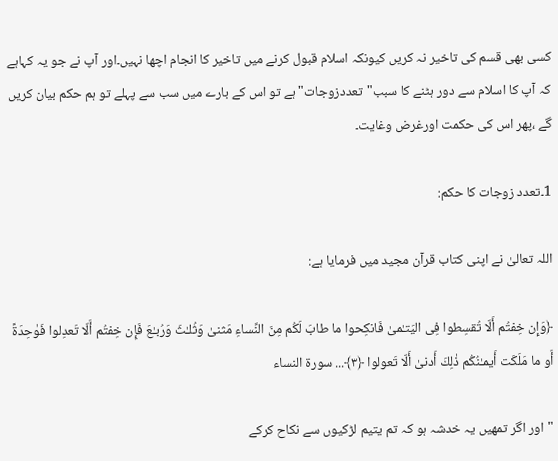کسی بھی قسم کی تاخیر نہ کریں کیونکہ اسلام قبول کرنے میں تاخیر کا انجام اچھا نہیں۔اور آپ نے جو یہ کہاہے کہ آپ کا اسلام سے دور ہٹنے کا سبب"تعددزوجات" ہے تو اس کے بارے میں سب سے پہلے تو ہم حکم بیان کریں گے ،پھر اس کی حکمت اورغرض وغایت۔

1۔تعدد زوجات کا حکم:

اللہ تعالیٰ نے اپنی کتاب قرآن مجید میں فرمایا ہے:

﴿وَإِن خِفتُم أَلّا تُقسِطوا فِى اليَتـٰمىٰ فَانكِحوا ما طابَ لَكُم مِنَ النِّساءِ مَثنىٰ وَثُلـٰثَ وَرُ‌بـٰعَ فَإِن خِفتُم أَلّا تَعدِلوا فَو‌ٰحِدَةً أَو ما مَلَكَت أَيمـٰنُكُم ذ‌ٰلِكَ أَدنىٰ أَلّا تَعولوا ﴿٣﴾... سورة النساء

"اور اگر تمھیں یہ خدشہ ہو کہ تم یتیم لڑکیوں سے نکاح کرکے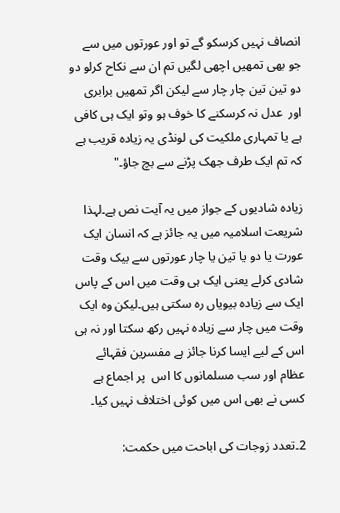انصاف نہیں کرسکو گے تو اور عورتوں میں سے جو بھی تمھیں اچھی لگیں تم ان سے نکاح کرلو دو دو تین تین چار چار سے لیکن اگر تمھیں برابری اور  عدل نہ کرسکنے کا خوف ہو وتو ایک ہی کافی ہے یا تمہاری ملکیت کی لونڈی یہ زیادہ قریب ہے کہ تم ایک طرف جھک پڑنے سے بچ جاؤ۔"

زیادہ شادیوں کے جواز میں یہ آیت نص ہے۔لہذا شریعت اسلامیہ میں یہ جائز ہے کہ انسان ایک عورت یا دو یا تین یا چار عورتوں سے بیک وقت شادی کرلے یعنی ایک ہی وقت میں اس کے پاس ایک سے زیادہ بیویاں رہ سکتی ہیں۔لیکن وہ ایک وقت میں چار سے زیادہ نہیں رکھ سکتا اور نہ ہی اس کے لیے ایسا کرنا جائز ہے مفسرین فقہائے عظام اور سب مسلمانوں کا اس  پر اجماع ہے کسی نے بھی اس میں کوئی اختلاف نہیں کیا۔

2۔تعدد زوجات کی اباحت میں حکمت: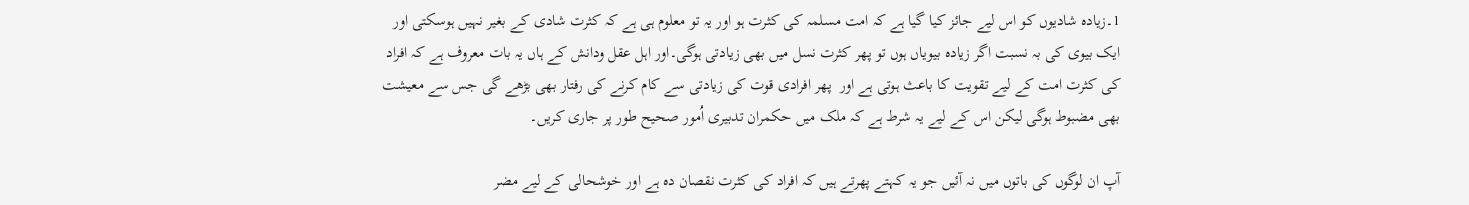1۔زیادہ شادیوں کو اس لیے جائز کیا گیا ہے کہ امت مسلمہ کی کثرت ہو اور یہ تو معلوم ہی ہے کہ کثرت شادی کے بغیر نہیں ہوسکتی اور ایک بیوی کی بہ نسبت اگر زیادہ بیویاں ہوں تو پھر کثرت نسل میں بھی زیادتی ہوگی۔اور اہل عقل ودانش کے ہاں یہ بات معروف ہے کہ افراد کی کثرت امت کے لیے تقویت کا باعث ہوتی ہے اور  پھر افرادی قوت کی زیادتی سے کام کرنے کی رفتار بھی بڑھے گی جس سے معیشت بھی مضبوط ہوگی لیکن اس کے لیے یہ شرط ہے کہ ملک میں حکمران تدبیری اُمور صحیح طور پر جاری کریں۔

آپ ان لوگوں کی باتوں میں نہ آئیں جو یہ کہتے پھرتے ہیں کہ افراد کی کثرت نقصان دہ ہے اور خوشحالی کے لیے مضر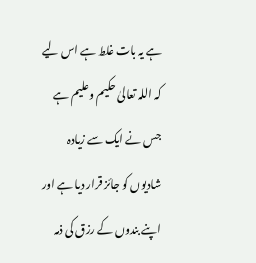ہے یہ بات غلط ہے اس لیے کہ اللہ تعالیٰ حکیم وعلیم ہے جس نے ایک سے زیادہ شادیوں کو جائز قرار دیا ہے اور اپنے بندوں کے رزق کی ذمہ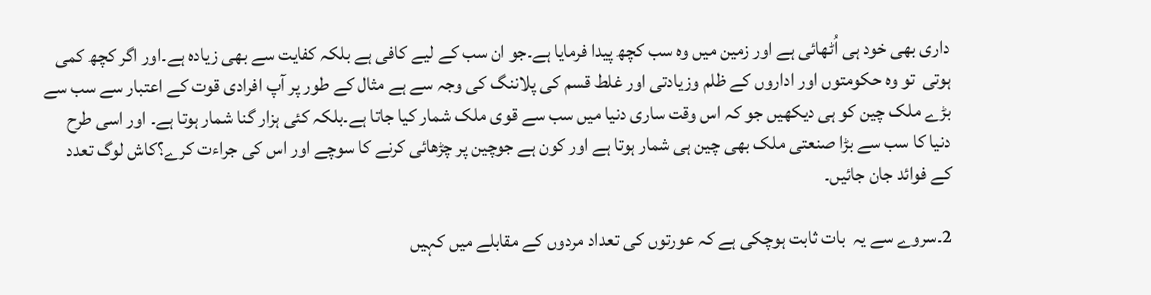داری بھی خود ہی اُٹھائی ہے اور زمین میں وہ سب کچھ پیدا فرمایا ہے۔جو ان سب کے لیے کافی ہے بلکہ کفایت سے بھی زیادہ ہے۔اور اگر کچھ کمی ہوتی  تو وہ حکومتوں اور اداروں کے ظلم وزیادتی اور غلط قسم کی پلاننگ کی وجہ سے ہے مثال کے طور پر آپ افرادی قوت کے اعتبار سے سب سے بڑے ملک چین کو ہی دیکھیں جو کہ اس وقت ساری دنیا میں سب سے قوی ملک شمار کیا جاتا ہے۔بلکہ کئی ہزار گنا شمار ہوتا ہے۔ اور اسی طرح دنیا کا سب سے بڑا صنعتی ملک بھی چین ہی شمار ہوتا ہے اور کون ہے جوچین پر چڑھائی کرنے کا سوچے اور اس کی جراءت کرے؟کاش لوگ تعدد کے فوائد جان جائیں۔

2۔سروے سے یہ  بات ثابت ہوچکی ہے کہ عورتوں کی تعداد مردوں کے مقابلے میں کہیں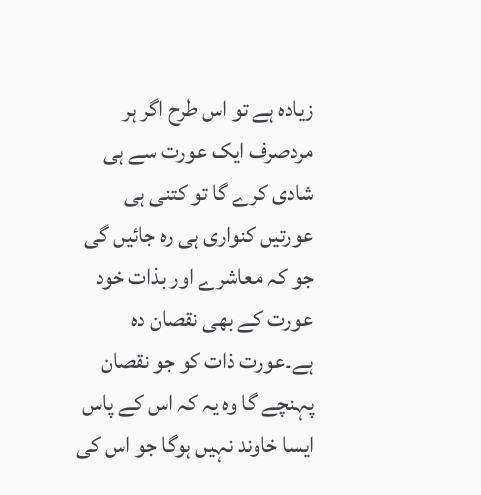زیادہ ہے تو اس طرح اگر ہر مردصرف ایک عورت سے ہی شادی کرے گا تو کتنی ہی عورتیں کنواری ہی رہ جائیں گی جو کہ معاشرے اور بذات خود  عورت کے بھی نقصان دہ ہے۔عورت ذات کو جو نقصان پہنچے گا وہ یہ کہ اس کے پاس ایسا خاوند نہیں ہوگا جو اس کی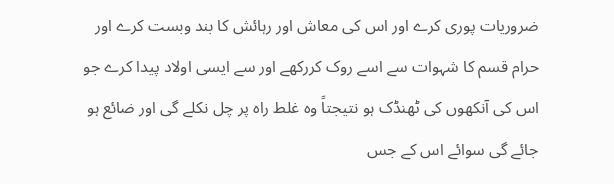ضروریات پوری کرے اور اس کی معاش اور رہائش کا بند وبست کرے اور حرام قسم کا شہوات سے اسے روک کررکھے اور سے ایسی اولاد پیدا کرے جو اس کی آنکھوں کی ٹھنڈک ہو نتیجتاً وہ غلط راہ پر چل نکلے گی اور ضائع ہو جائے گی سوائے اس کے جس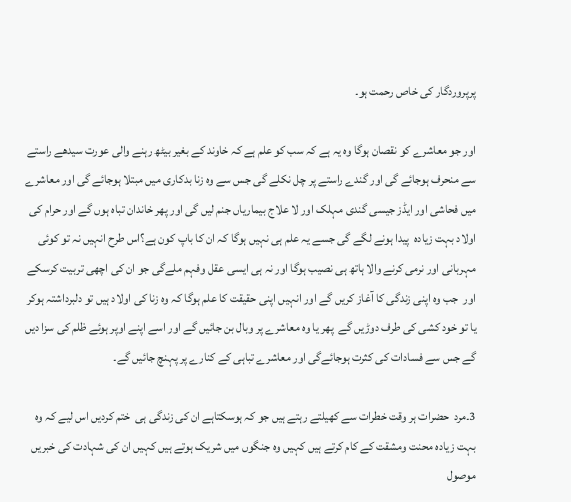پرپروردگار کی خاص رحمت ہو۔

اور جو معاشرے کو نقصان ہوگا وہ یہ ہے کہ سب کو علم ہے کہ خاوند کے بغیر بیٹھ رہنے والی عورت سیدھے راستے سے منحرف ہوجائے گی اور گندے راستے پر چل نکلے گی جس سے وہ زنا بدکاری میں مبتلا ہوجائے گی اور معاشرے میں فحاشی اور ایڈز جیسی گندی مہلک اور لا علاج بیماریاں جنم لیں گی اور پھر خاندان تباہ ہوں گے اور حرام کی اولاد بہت زیادہ  پیدا ہونے لگے گی جسے یہ علم ہی نہیں ہوگا کہ ان کا باپ کون ہے؟اس طرح انہیں نہ تو کوئی مہربانی اور نرمی کرنے والا ہاتھ ہی نصیب ہوگا اور نہ ہی ایسی عقل وفہم ملےگی جو ان کی اچھی تربیت کرسکے اور  جب وہ اپنی زندگی کا آغاز کریں گے اور انہیں اپنی حقیقت کا علم ہوگا کہ وہ زنا کی اولاد ہیں تو دلبرداشتہ ہوکر یا تو خود کشی کی طرف دوڑیں گے  پھر یا وہ معاشرے پر وبال بن جائیں گے اور اسے اپنے اوپر ہوئے ظلم کی سزا دیں گے جس سے فسادات کی کثرت ہوجائےگی اور معاشرے تباہی کے کنارے پر پہنچ جائیں گے۔

3۔مرد  حضرات ہر وقت خطرات سے کھیلتے رہتے ہیں جو کہ ہوسکتاہے ان کی زندگی ہی  ختم کردیں اس لیے کہ وہ بہت زیادہ محنت ومشقت کے کام کرتے ہیں کہیں وہ جنگوں میں شریک ہوتے ہیں کہیں ان کی شہادت کی خبریں موصول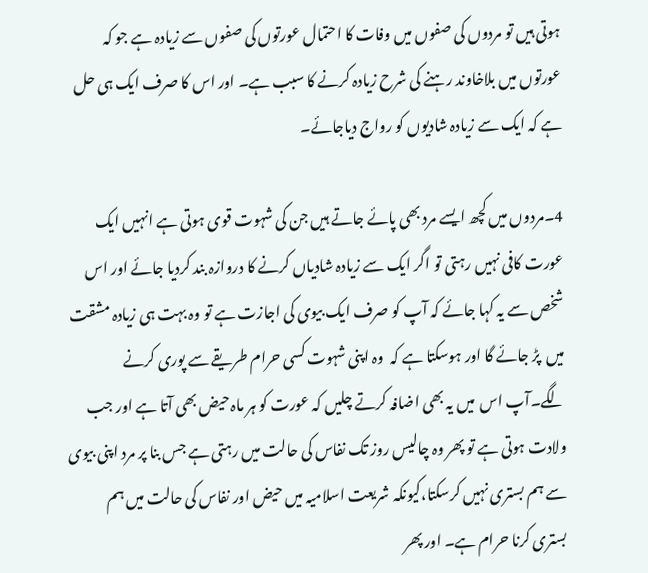ہوتی ہیں تو مردوں کی صفوں میں وفات کا احتمال عورتوں کی صفوں سے زیادہ ہے جو کہ عورتوں میں بلاخاوند رہنے کی شرح زیادہ کرنے کا سبب ہے۔ اور اس کا صرف ایک ہی حل ہے کہ ایک سے زیادہ شادیوں کو رواج دیاجائے۔

4۔مردوں میں کچھ ایسے مرد بھی پائے جاتے ہیں جن کی شہوت قوی ہوتی ہے انہیں ایک عورت کافی نہیں رہتی تو اگر ایک سے زیادہ شادیاں کرنے کا دروازہ بند کردیا جائے اور اس شخص سے یہ کہا جائے کہ آپ کو صرف ایک بیوی کی اجازت ہے تو وہ بہت ہی زیادہ مشقت میں  پڑ جائے گا اور ہوسکتا ہے کہ  وہ اپنی شہوت کسی حرام طریقے سے پوری کرنے لگے۔آپ اس  میں یہ بھی اضافہ کرتے چلیں کہ عورت کو ہر ماہ حیض بھی آتا ہے اور جب ولادت ہوتی ہے تو پھر وہ چالیس روز تک نفاس کی حالت میں رہتی ہے جس بنا پر مرد اپنی بیوی سے ہم بستری نہیں کرسکتا،کیونکہ شریعت اسلامیہ میں حیض اور نفاس کی حالت میں ہم بستری کرنا حرام ہے۔ اور پھر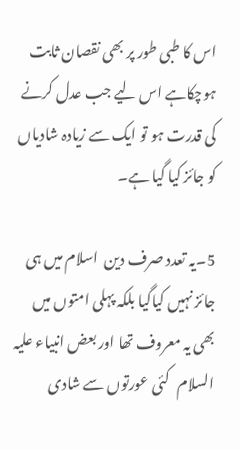اس کا طبی طور پر بھی نقصان ثابت ہوچکاہے اس لیے جب عدل کرنے کی قدرت ہو تو ایک سے زیادہ شادیاں کو جائز کیا گیا ہے۔

5۔یہ تعدد صرف دین  اسلام میں ہی جائز نہیں کیاگیا بلکہ پہلی امتوں میں بھی یہ معروف تھا اور بعض انبیاء علیہ السلام   کئی عورتوں سے شادی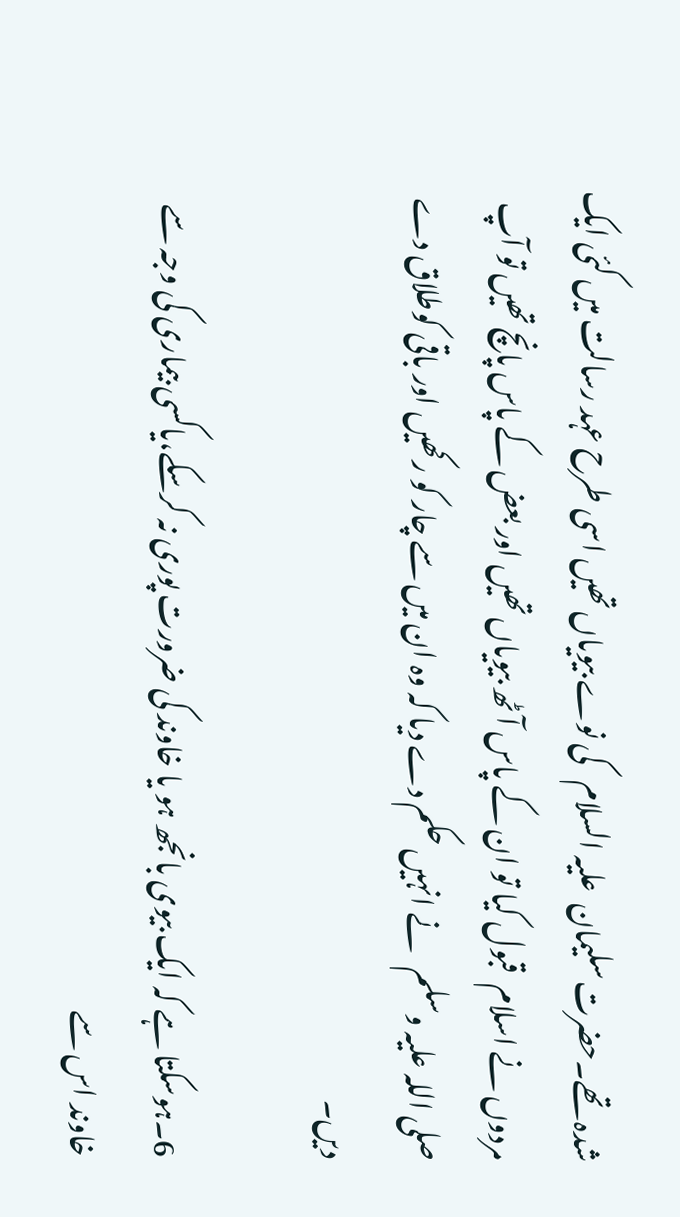شدہ تھے۔حضرت سلیمان  علیہ السلام   کی نوے بیویاں تھیں اسی طرح عہد رسالت میں کئی ایک مردوں نے اسلام  قبول کیا تو ان کے پاس آٹھ بیویاں تھیں اور بعض کے پاس پانچ تھیں تو آپ صلی اللہ علیہ وسلم   نے انہیں حکم دے دیا کہ وہ ان میں سے چار کو رکھیں اور باقی کوطلاق دے دیں۔

6۔ہوسکتا ہے کہ ایک بیوی بانجھ ہو یا خاوند کی ضرورت پوری نہ کرسکے،یاکسی بیماری کی وجہ سے خاوند اس سے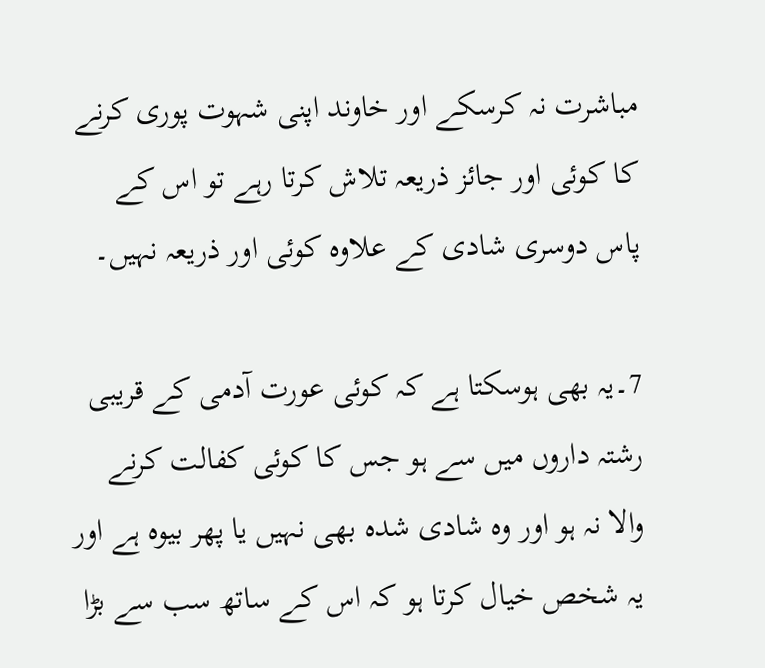مباشرت نہ کرسکے اور خاوند اپنی شہوت پوری کرنے کا کوئی اور جائز ذریعہ تلاش کرتا رہے تو اس کے پاس دوسری شادی کے علاوہ کوئی اور ذریعہ نہیں۔

7۔یہ بھی ہوسکتا ہے کہ کوئی عورت آدمی کے قریبی رشتہ داروں میں سے ہو جس کا کوئی کفالت کرنے والا نہ ہو اور وہ شادی شدہ بھی نہیں یا پھر بیوہ ہے اور یہ شخص خیال کرتا ہو کہ اس کے ساتھ سب سے بڑا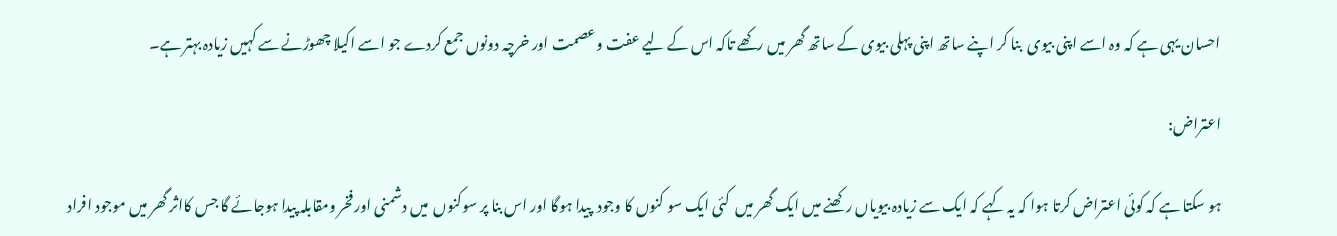احسان یہی ہے کہ وہ اسے اپنی بیوی  بنا کر اپنے ساتھ اپنی پہلی بیوی کے ساتھ گھر میں رکھے تاکہ اس کے لیے عفت وعصمت اور خرچہ دونوں جمع کردے جو اسے اکیلا چھوڑنے سے کہیں زیادہ بہتر ہے۔

اعتراض:

ہو سکتا ہے کہ کوئی اعتراض کرتا ہوا کہ یہ کہے کہ ایک سے زیادہ بیویاں رکھنے میں ایک گھر میں  کئی ایک سو کنوں کا وجود  پیدا ہوگا اور اس بنا پر سوکنوں  میں دشمنی اور فخر ومقابلہ پیدا ہوجائے گا جس کااثر گھر میں موجود افراد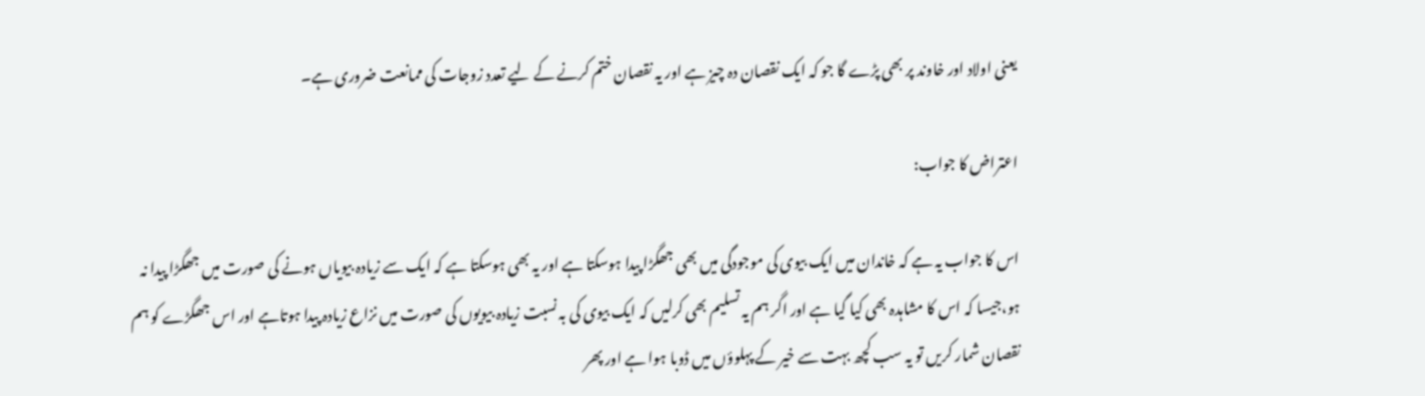یعنی اولاد اور خاوند پر بھی پڑے گا جو کہ ایک نقصان دہ چیز ہے اور یہ نقصان ختم کرنے کے لیے تعدد زوجات کی ممانعت ضروری ہے۔

اعتراض کا جواب:

اس کا جواب یہ ہے کہ خاندان میں ایک بیوی کی موجودگی میں بھی جھگڑا پیدا ہوسکتا ہے اور یہ بھی ہوسکتا ہے کہ ایک سے زیادہ بیویاں ہونے کی صورت میں جھگڑا پیدا نہ ہو،جیسا کہ اس کا مشاہدہ بھی کیا گیا ہے اور اگر ہم یہ تسلیم بھی کرلیں کہ ایک بیوی کی بہ نسبت زیادہ بیویوں کی صورت میں نزاع زیادہ پیدا ہوتاہے اور اس جھگڑے کو ہم نقصان شمار کریں تو یہ سب کچھ بہت سے خیر کے پہلوؤں میں ڈوبا ہوا ہے اور پھر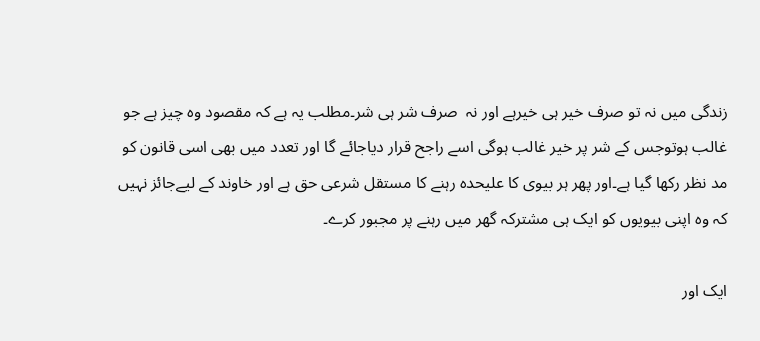زندگی میں نہ تو صرف خیر ہی خیرہے اور نہ  صرف شر ہی شر۔مطلب یہ ہے کہ مقصود وہ چیز ہے جو غالب ہوتوجس کے شر پر خیر غالب ہوگی اسے راجح قرار دیاجائے گا اور تعدد میں بھی اسی قانون کو مد نظر رکھا گیا ہے۔اور پھر ہر بیوی کا علیحدہ رہنے کا مستقل شرعی حق ہے اور خاوند کے لیےجائز نہیں کہ وہ اپنی بیویوں کو ایک ہی مشترکہ گھر میں رہنے پر مجبور کرے۔

ایک اور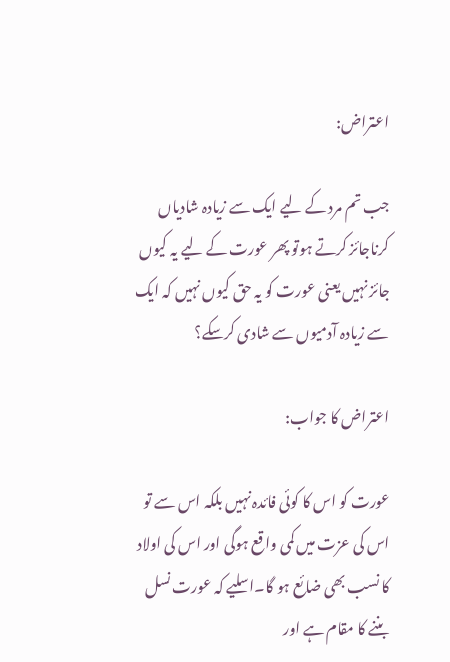اعتراض:

جب تم مرد کے لیے ایک سے زیادہ شادیاں کرناجائز کرتے ہوتو پھر عورت کے لیے یہ کیوں جائز نہیں یعنی عورت کو یہ حق کیوں نہیں کہ ایک سے زیادہ آدمیوں سے شادی کرسکے؟

اعتراض کا جواب:

عورت کو اس کا کوئی فائدہ نہیں بلکہ اس سے تو اس کی عزت میں کمی واقع ہوگی اور اس کی اولاد کا نسب بھی ضائع ہو گا۔اسلیے کہ عورت نسل بننے کا مقام ہے اور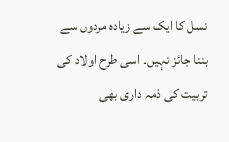نسل کا ایک سے زیادہ مردوں سے بننا جائز نہیں۔ اسی طرح اولاد کی تربیت کی ذمہ داری بھی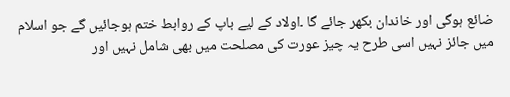ضائع ہوگی اور خاندان بکھر جائے گا ۔اولاد کے لیے باپ کے روابط ختم ہوجائیں گے جو اسلام میں جائز نہیں اسی طرح یہ چیز عورت کی مصلحت میں بھی شامل نہیں اور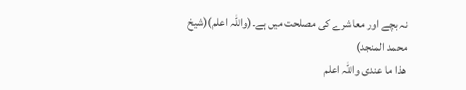نہ بچے اور معاشرے کی مصلحت میں ہے۔(واللہ اعلم)(شیخ محمد المنجد)
ھذا ما عندی واللہ اعلم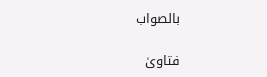بالصواب

فتاویٰ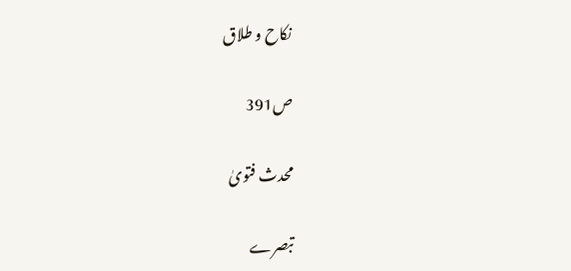نکاح و طلاق

ص391

محدث فتویٰ

تبصرے